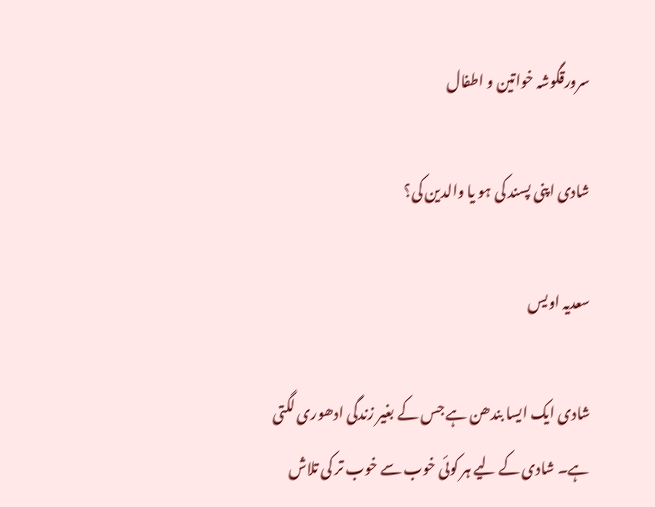سرورقگوشہ خواتین و اطفال

شادی اپنی پسند کی ہو یا والدین کی؟

سعدیہ اویس

شادی ایک ایسا بندھن ہے جس کے بغیر زندگی ادھوری لگتی ہے۔ شادی کے لیے ہر کوئی خوب سے خوب تر کی تلاش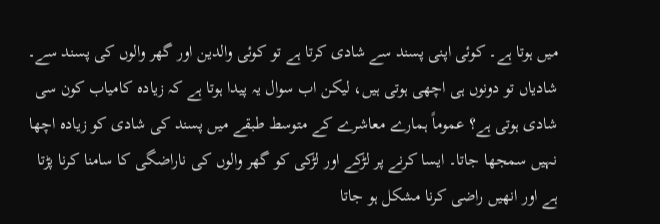میں ہوتا ہے۔ کوئی اپنی پسند سے شادی کرتا ہے تو کوئی والدین اور گھر والوں کی پسند سے۔ شادیاں تو دونوں ہی اچھی ہوتی ہیں، لیکن اب سوال یہ پیدا ہوتا ہے کہ زیادہ کامیاب کون سی شادی ہوتی ہے؟ عموماً ہمارے معاشرے کے متوسط طبقے میں پسند کی شادی کو زیادہ اچھا نہیں سمجھا جاتا۔ ایسا کرنے پر لڑکے اور لڑکی کو گھر والوں کی ناراضگی کا سامنا کرنا پڑتا ہے اور انھیں راضی کرنا مشکل ہو جاتا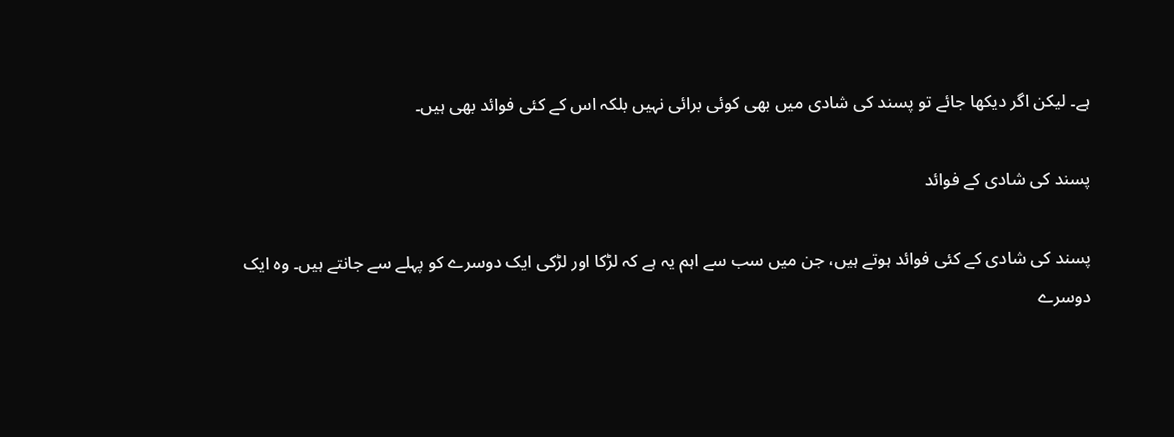ہے۔ لیکن اگر دیکھا جائے تو پسند کی شادی میں بھی کوئی برائی نہیں بلکہ اس کے کئی فوائد بھی ہیں۔

پسند کی شادی کے فوائد

پسند کی شادی کے کئی فوائد ہوتے ہیں، جن میں سب سے اہم یہ ہے کہ لڑکا اور لڑکی ایک دوسرے کو پہلے سے جانتے ہیں۔ وہ ایک دوسرے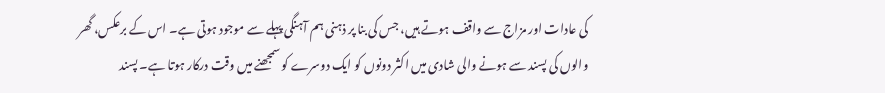کی عادات اور مزاج سے واقف ہوتے ہیں، جس کی بنا پر ذہنی ہم آہنگی پہلے سے موجود ہوتی ہے۔ اس کے برعکس، گھر والوں کی پسند سے ہونے والی شادی میں اکثر دونوں کو ایک دوسرے کو سمجھنے میں وقت درکار ہوتا ہے۔ پسند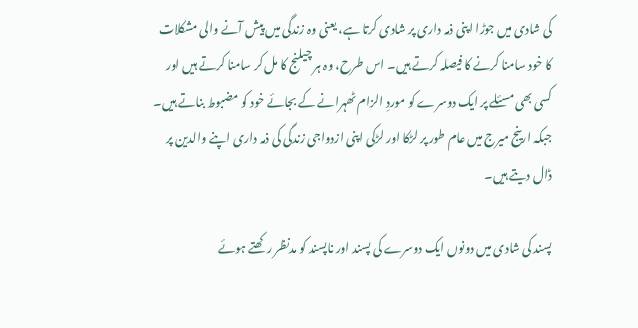کی شادی میں جوڑا اپنی ذمہ داری پر شادی کرتا ہے، یعنی وہ زندگی میں پیش آنے والی مشکلات کا خود سامنا کرنے کا فیصلہ کرتے ہیں۔ اس طرح، وہ ہر چیلنج کا مل کر سامنا کرتے ہیں اور کسی بھی مسئلے پر ایک دوسرے کو موردِ الزام ٹھہرانے کے بجائے خود کو مضبوط بناتے ہیں۔ جبکہ ارینج میرج میں عام طور پر لڑکا اور لڑکی اپنی ازدواجی زندگی کی ذمہ داری اپنے والدین پر ڈال دیتے ہیں۔

پسند کی شادی میں دونوں ایک دوسرے کی پسند اور ناپسند کو مدنظر رکھتے ہوئے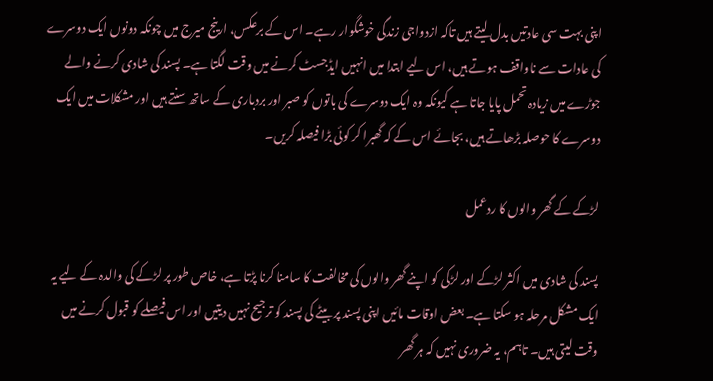اپنی بہت سی عادتیں بدل لیتے ہیں تاکہ ازدواجی زندگی خوشگوار رہے۔ اس کے برعکس، ارینج میرج میں چونکہ دونوں ایک دوسرے کی عادات سے ناواقف ہوتے ہیں، اس لیے ابتدا میں انہیں ایڈجسٹ کرنے میں وقت لگتا ہے۔ پسند کی شادی کرنے والے جوڑے میں زیادہ تحمل پایا جاتا ہے کیونکہ وہ ایک دوسرے کی باتوں کو صبر اور بردباری کے ساتھ سنتے ہیں اور مشکلات میں ایک دوسرے کا حوصلہ بڑھاتے ہیں، بجائے اس کے کہ گھبرا کر کوئی بڑا فیصلہ کریں۔

لڑکے کے گھر والوں کا ردعمل

پسند کی شادی میں اکثر لڑکے اور لڑکی کو اپنے گھر والوں کی مخالفت کا سامنا کرنا پڑتا ہے، خاص طور پر لڑکے کی والدہ کے لیے یہ ایک مشکل مرحلہ ہو سکتا ہے۔ بعض اوقات مائیں اپنی پسند پر بیٹے کی پسند کو ترجیح نہیں دیتیں اور اس فیصلے کو قبول کرنے میں وقت لیتی ہیں۔ تاہم، یہ ضروری نہیں کہ ہر گھر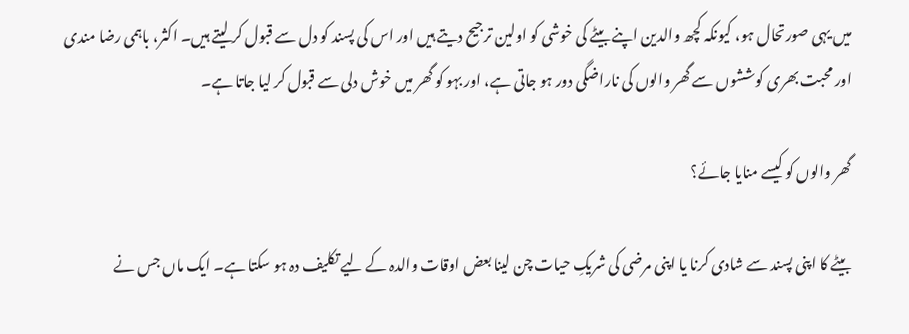میں یہی صورتحال ہو، کیونکہ کچھ والدین اپنے بیٹے کی خوشی کو اولین ترجیح دیتے ہیں اور اس کی پسند کو دل سے قبول کر لیتے ہیں۔ اکثر، باہمی رضا مندی اور محبت بھری کوششوں سے گھر والوں کی ناراضگی دور ہو جاتی ہے، اور بہو کو گھر میں خوش دلی سے قبول کر لیا جاتا ہے۔

گھر والوں کو کیسے منایا جائے؟

بیٹے کا اپنی پسند سے شادی کرنا یا اپنی مرضی کی شریکِ حیات چن لینا بعض اوقات والدہ کے لیے تکلیف دہ ہو سکتا ہے۔ ایک ماں جس نے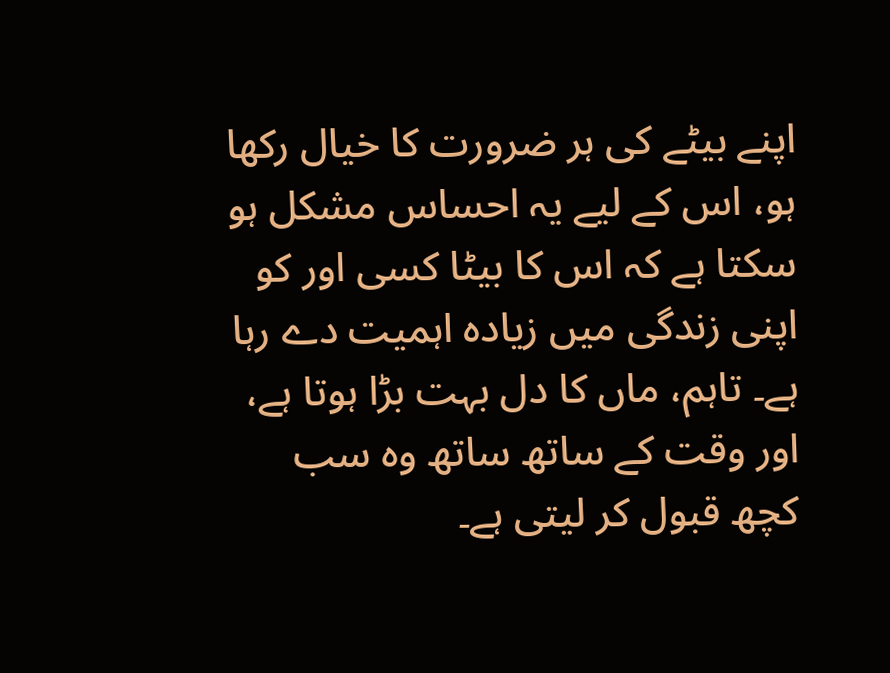اپنے بیٹے کی ہر ضرورت کا خیال رکھا ہو، اس کے لیے یہ احساس مشکل ہو سکتا ہے کہ اس کا بیٹا کسی اور کو اپنی زندگی میں زیادہ اہمیت دے رہا ہے۔ تاہم، ماں کا دل بہت بڑا ہوتا ہے، اور وقت کے ساتھ ساتھ وہ سب کچھ قبول کر لیتی ہے۔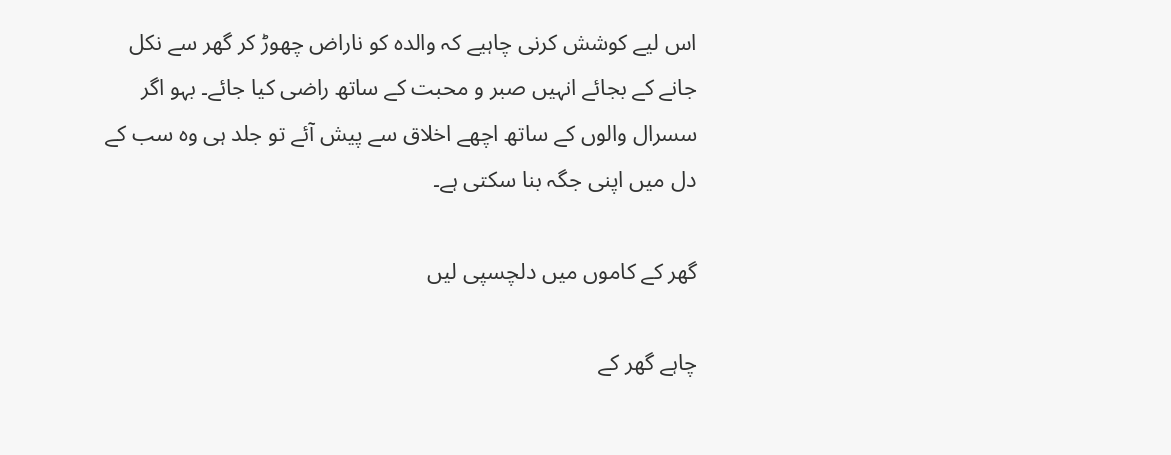اس لیے کوشش کرنی چاہیے کہ والدہ کو ناراض چھوڑ کر گھر سے نکل جانے کے بجائے انہیں صبر و محبت کے ساتھ راضی کیا جائے۔ بہو اگر سسرال والوں کے ساتھ اچھے اخلاق سے پیش آئے تو جلد ہی وہ سب کے دل میں اپنی جگہ بنا سکتی ہے۔

گھر کے کاموں میں دلچسپی لیں

چاہے گھر کے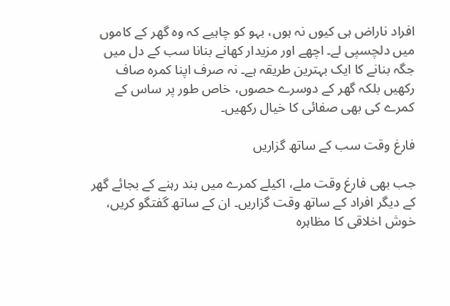افراد ناراض ہی کیوں نہ ہوں، بہو کو چاہیے کہ وہ گھر کے کاموں میں دلچسپی لے۔ اچھے اور مزیدار کھانے بنانا سب کے دل میں جگہ بنانے کا ایک بہترین طریقہ ہے۔ نہ صرف اپنا کمرہ صاف رکھیں بلکہ گھر کے دوسرے حصوں، خاص طور پر ساس کے کمرے کی بھی صفائی کا خیال رکھیں۔

فارغ وقت سب کے ساتھ گزاریں

جب بھی فارغ وقت ملے، اکیلے کمرے میں بند رہنے کے بجائے گھر کے دیگر افراد کے ساتھ وقت گزاریں۔ ان کے ساتھ گفتگو کریں، خوش اخلاقی کا مظاہرہ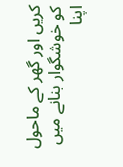کریں اور گھر کے ماحول کو خوشگوار بنانے میں اپنا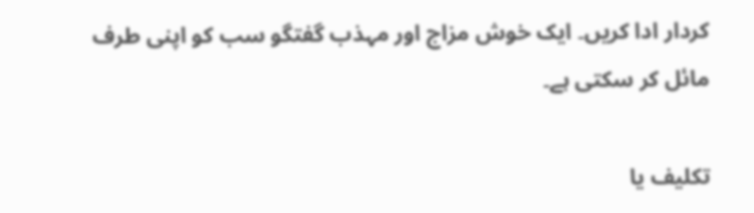کردار ادا کریں۔ ایک خوش مزاج اور مہذب گفتگو سب کو اپنی طرف مائل کر سکتی ہے۔

تکلیف یا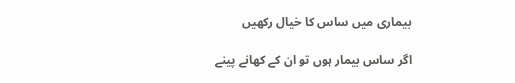بیماری میں ساس کا خیال رکھیں

اگر ساس بیمار ہوں تو ان کے کھانے پینے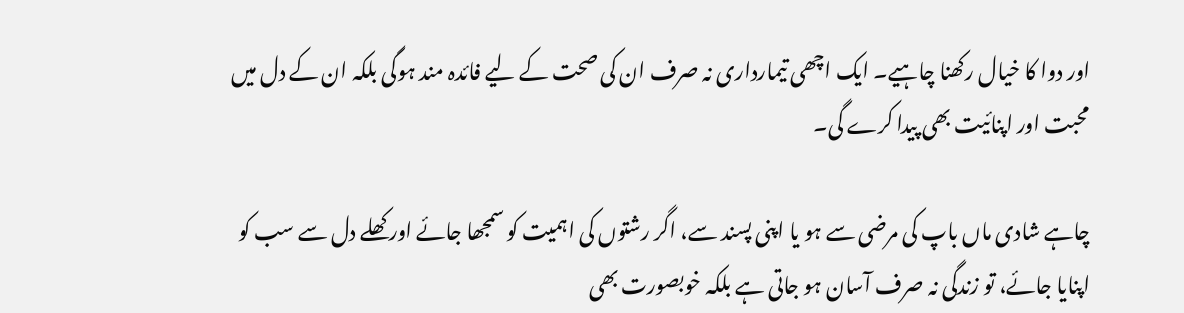اور دوا کا خیال رکھنا چاہیے۔ ایک اچھی تیمارداری نہ صرف ان کی صحت کے لیے فائدہ مند ہوگی بلکہ ان کے دل میں محبت اور اپنائیت بھی پیدا کرے گی۔

چاہے شادی ماں باپ کی مرضی سے ہو یا اپنی پسند سے، اگر رشتوں کی اہمیت کو سمجھا جائے اور کھلے دل سے سب کو اپنایا جائے، تو زندگی نہ صرف آسان ہو جاتی ہے بلکہ خوبصورت بھی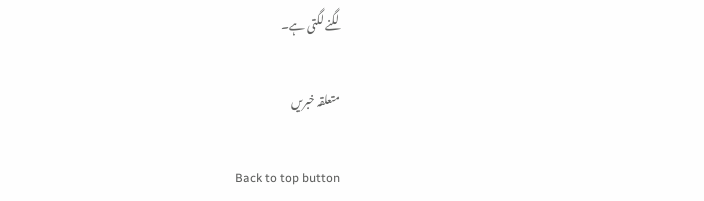لگنے لگتی ہے۔

متعلقہ خبریں

Back to top button